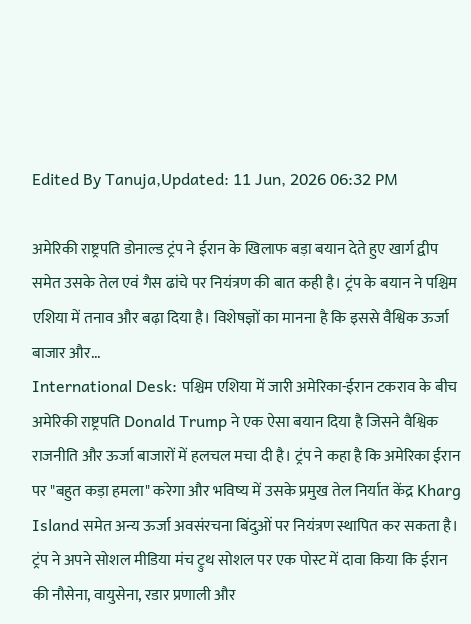Edited By Tanuja,Updated: 11 Jun, 2026 06:32 PM

अमेरिकी राष्ट्रपति डोनाल्ड ट्रंप ने ईरान के खिलाफ बड़ा बयान देते हुए खार्ग द्वीप समेत उसके तेल एवं गैस ढांचे पर नियंत्रण की बात कही है। ट्रंप के बयान ने पश्चिम एशिया में तनाव और बढ़ा दिया है। विशेषज्ञों का मानना है कि इससे वैश्विक ऊर्जा बाजार और...
International Desk: पश्चिम एशिया में जारी अमेरिका-ईरान टकराव के बीच अमेरिकी राष्ट्रपति Donald Trump ने एक ऐसा बयान दिया है जिसने वैश्विक राजनीति और ऊर्जा बाजारों में हलचल मचा दी है। ट्रंप ने कहा है कि अमेरिका ईरान पर "बहुत कड़ा हमला" करेगा और भविष्य में उसके प्रमुख तेल निर्यात केंद्र Kharg Island समेत अन्य ऊर्जा अवसंरचना बिंदुओं पर नियंत्रण स्थापित कर सकता है। ट्रंप ने अपने सोशल मीडिया मंच ट्रुथ सोशल पर एक पोस्ट में दावा किया कि ईरान की नौसेना, वायुसेना, रडार प्रणाली और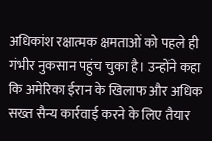अधिकांश रक्षात्मक क्षमताओं को पहले ही गंभीर नुकसान पहुंच चुका है। उन्होंने कहा कि अमेरिका ईरान के खिलाफ और अधिक सख्त सैन्य कार्रवाई करने के लिए तैयार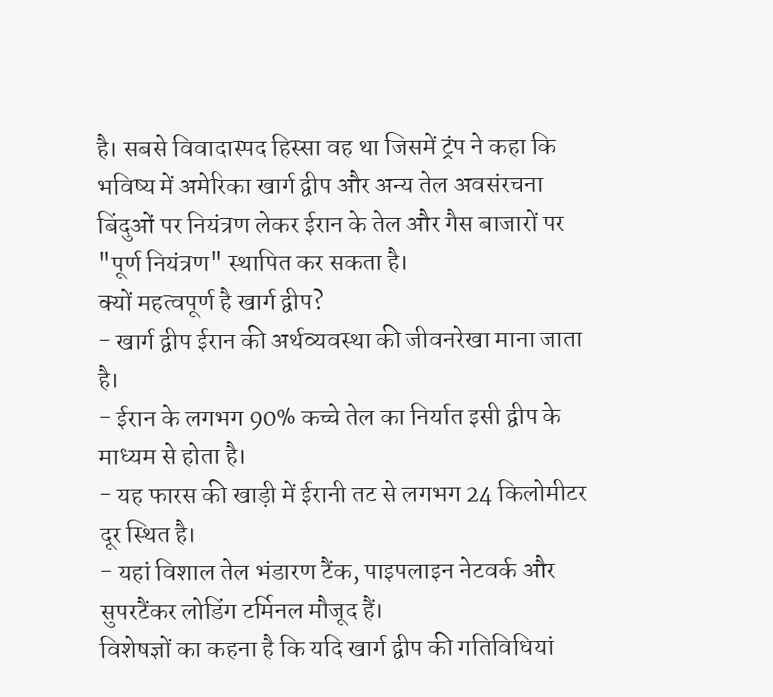है। सबसे विवादास्पद हिस्सा वह था जिसमें ट्रंप ने कहा कि भविष्य में अमेरिका खार्ग द्वीप और अन्य तेल अवसंरचना बिंदुओं पर नियंत्रण लेकर ईरान के तेल और गैस बाजारों पर "पूर्ण नियंत्रण" स्थापित कर सकता है।
क्यों महत्वपूर्ण है खार्ग द्वीप?
- खार्ग द्वीप ईरान की अर्थव्यवस्था की जीवनरेखा माना जाता है।
- ईरान के लगभग 90% कच्चे तेल का निर्यात इसी द्वीप के माध्यम से होता है।
- यह फारस की खाड़ी में ईरानी तट से लगभग 24 किलोमीटर दूर स्थित है।
- यहां विशाल तेल भंडारण टैंक, पाइपलाइन नेटवर्क और सुपरटैंकर लोडिंग टर्मिनल मौजूद हैं।
विशेषज्ञों का कहना है कि यदि खार्ग द्वीप की गतिविधियां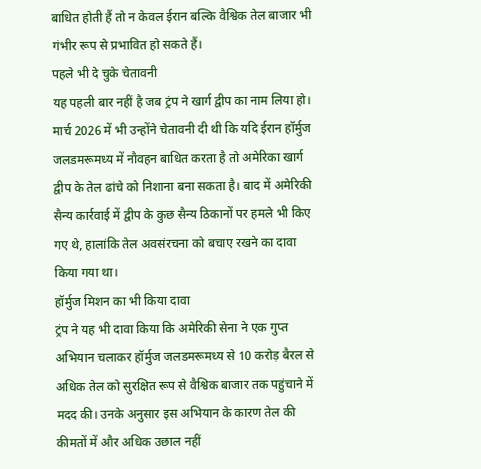बाधित होती हैं तो न केवल ईरान बल्कि वैश्विक तेल बाजार भी गंभीर रूप से प्रभावित हो सकते हैं।
पहले भी दे चुके चेतावनी
यह पहली बार नहीं है जब ट्रंप ने खार्ग द्वीप का नाम लिया हो। मार्च 2026 में भी उन्होंने चेतावनी दी थी कि यदि ईरान हॉर्मुज जलडमरूमध्य में नौवहन बाधित करता है तो अमेरिका खार्ग द्वीप के तेल ढांचे को निशाना बना सकता है। बाद में अमेरिकी सैन्य कार्रवाई में द्वीप के कुछ सैन्य ठिकानों पर हमले भी किए गए थे, हालांकि तेल अवसंरचना को बचाए रखने का दावा किया गया था।
हॉर्मुज मिशन का भी किया दावा
ट्रंप ने यह भी दावा किया कि अमेरिकी सेना ने एक गुप्त अभियान चलाकर हॉर्मुज जलडमरूमध्य से 10 करोड़ बैरल से अधिक तेल को सुरक्षित रूप से वैश्विक बाजार तक पहुंचाने में मदद की। उनके अनुसार इस अभियान के कारण तेल की कीमतों में और अधिक उछाल नहीं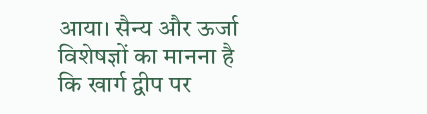आया। सैन्य और ऊर्जा विशेषज्ञों का मानना है कि खार्ग द्वीप पर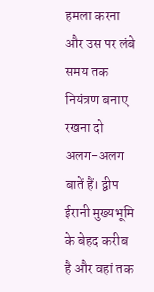हमला करना और उस पर लंबे समय तक नियंत्रण बनाए रखना दो अलग-अलग बातें हैं। द्वीप ईरानी मुख्यभूमि के बेहद करीब है और वहां तक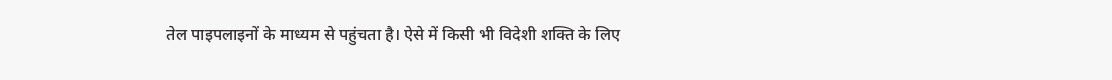तेल पाइपलाइनों के माध्यम से पहुंचता है। ऐसे में किसी भी विदेशी शक्ति के लिए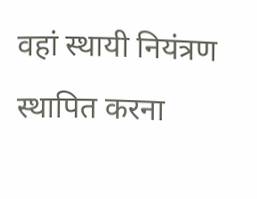वहां स्थायी नियंत्रण स्थापित करना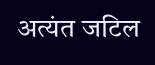अत्यंत जटिल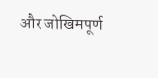और जोखिमपूर्ण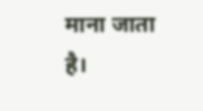माना जाता है।